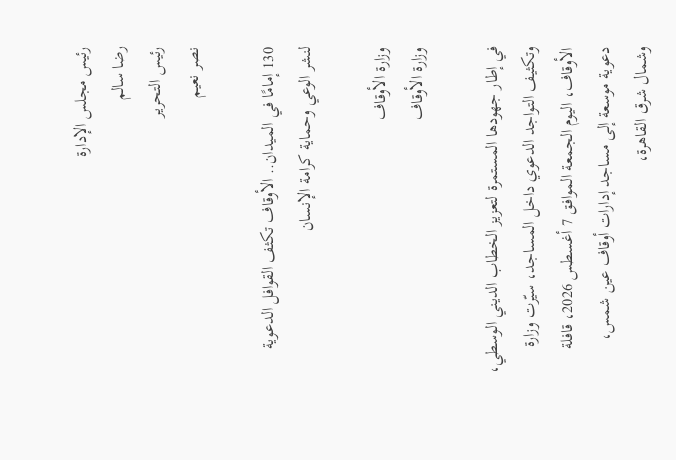رئيس مجلس الإدارة
رضا سالم
رئيس التحرير
نصر نعيم

130 إمامًا في الميدان.. الأوقاف تكثف القوافل الدعوية لنشر الوعي وحماية كرامة الإنسان

وزارة الأوقاف
وزارة الأوقاف

في إطار جهودها المستمرة لتعزيز الخطاب الديني الوسطي، وتكثيف التواجد الدعوي داخل المساجد، سيّرت وزارة الأوقاف، اليوم الجمعة الموافق 7 أغسطس 2026، قافلة دعوية موسعة إلى مساجد إدارات أوقاف عين شمس، وشمال شرق القاهرة،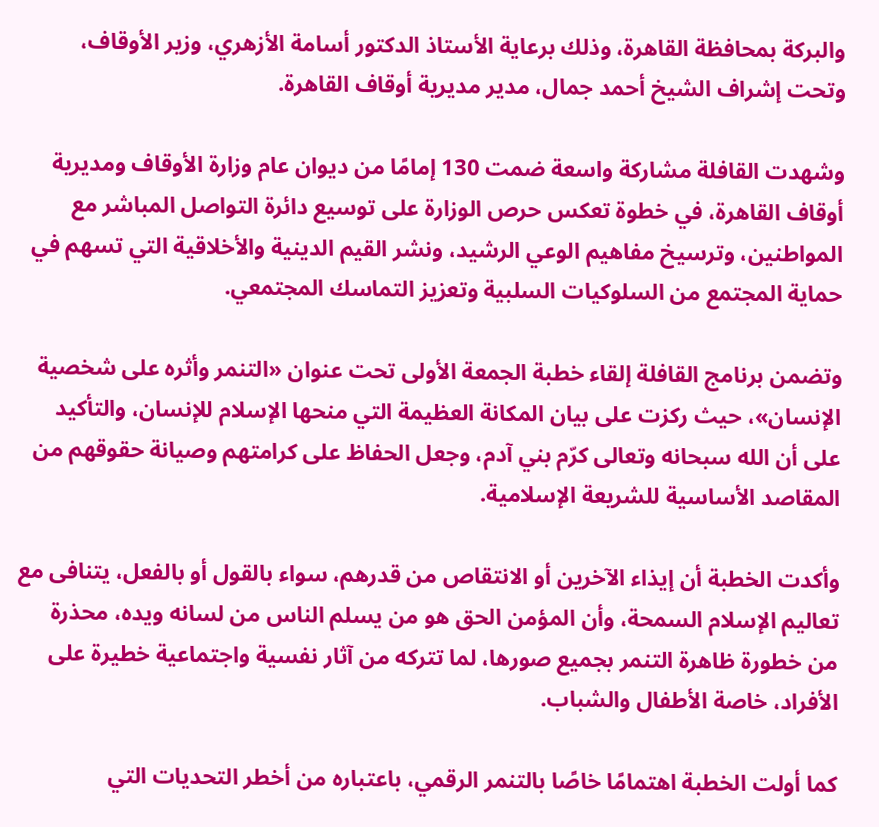والبركة بمحافظة القاهرة، وذلك برعاية الأستاذ الدكتور أسامة الأزهري، وزير الأوقاف، وتحت إشراف الشيخ أحمد جمال، مدير مديرية أوقاف القاهرة.

وشهدت القافلة مشاركة واسعة ضمت 130 إمامًا من ديوان عام وزارة الأوقاف ومديرية أوقاف القاهرة، في خطوة تعكس حرص الوزارة على توسيع دائرة التواصل المباشر مع المواطنين، وترسيخ مفاهيم الوعي الرشيد، ونشر القيم الدينية والأخلاقية التي تسهم في حماية المجتمع من السلوكيات السلبية وتعزيز التماسك المجتمعي.

وتضمن برنامج القافلة إلقاء خطبة الجمعة الأولى تحت عنوان «التنمر وأثره على شخصية الإنسان»، حيث ركزت على بيان المكانة العظيمة التي منحها الإسلام للإنسان، والتأكيد على أن الله سبحانه وتعالى كرّم بني آدم، وجعل الحفاظ على كرامتهم وصيانة حقوقهم من المقاصد الأساسية للشريعة الإسلامية.

وأكدت الخطبة أن إيذاء الآخرين أو الانتقاص من قدرهم، سواء بالقول أو بالفعل، يتنافى مع تعاليم الإسلام السمحة، وأن المؤمن الحق هو من يسلم الناس من لسانه ويده، محذرة من خطورة ظاهرة التنمر بجميع صورها، لما تتركه من آثار نفسية واجتماعية خطيرة على الأفراد، خاصة الأطفال والشباب.

كما أولت الخطبة اهتمامًا خاصًا بالتنمر الرقمي، باعتباره من أخطر التحديات التي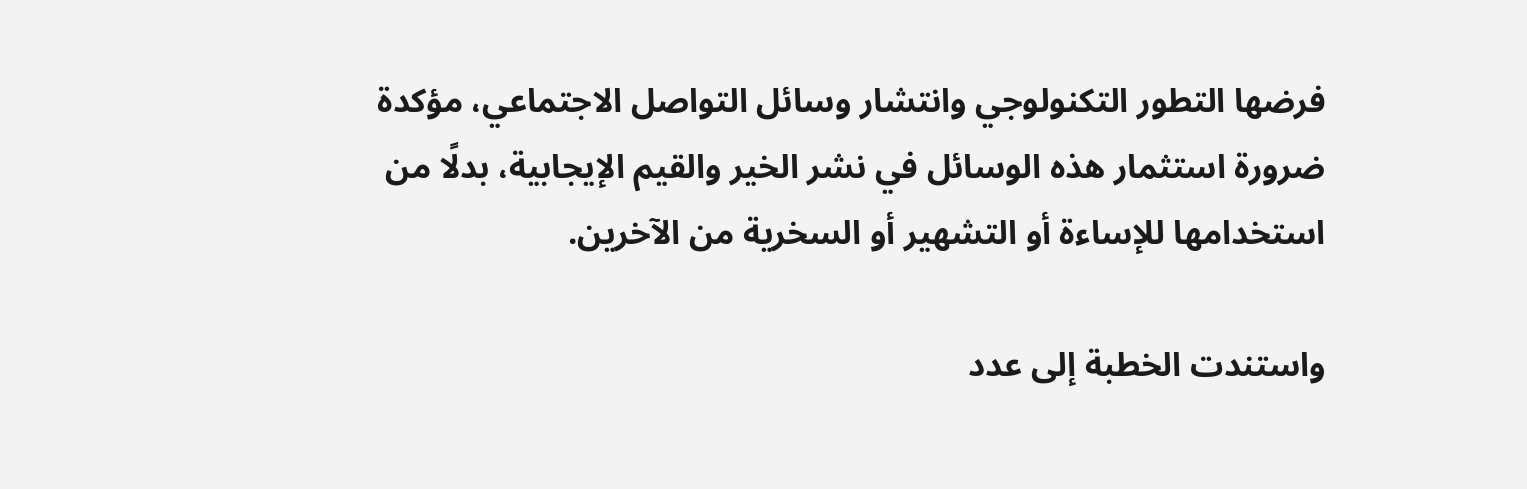فرضها التطور التكنولوجي وانتشار وسائل التواصل الاجتماعي، مؤكدة ضرورة استثمار هذه الوسائل في نشر الخير والقيم الإيجابية، بدلًا من استخدامها للإساءة أو التشهير أو السخرية من الآخرين.

واستندت الخطبة إلى عدد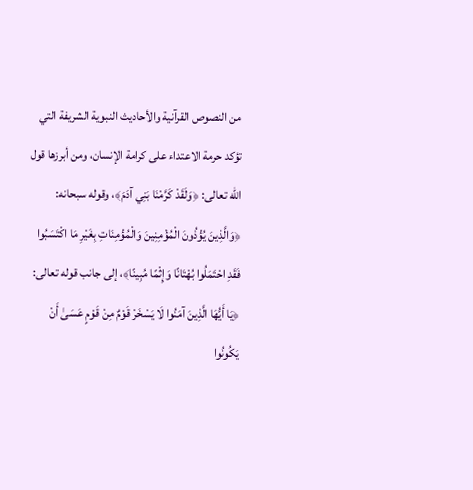من النصوص القرآنية والأحاديث النبوية الشريفة التي تؤكد حرمة الاعتداء على كرامة الإنسان، ومن أبرزها قول الله تعالى: ﴿وَلَقَدْ كَرَّمْنَا بَنِي آدَمَ﴾، وقوله سبحانه: ﴿وَالَّذِينَ يُؤْذُونَ الْمُؤْمِنِينَ وَالْمُؤْمِنَاتِ بِغَيْرِ مَا اكْتَسَبُوا فَقَدِ احْتَمَلُوا بُهْتَانًا وَإِثْمًا مُبِينًا﴾، إلى جانب قوله تعالى: ﴿يَا أَيُّهَا الَّذِينَ آمَنُوا لَا يَسْخَرْ قَوْمٌ مِنْ قَوْمٍ عَسَىٰ أَنْ يَكُونُوا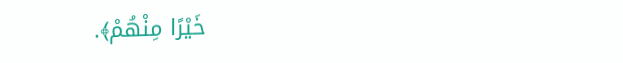خَيْرًا مِنْهُمْ﴾.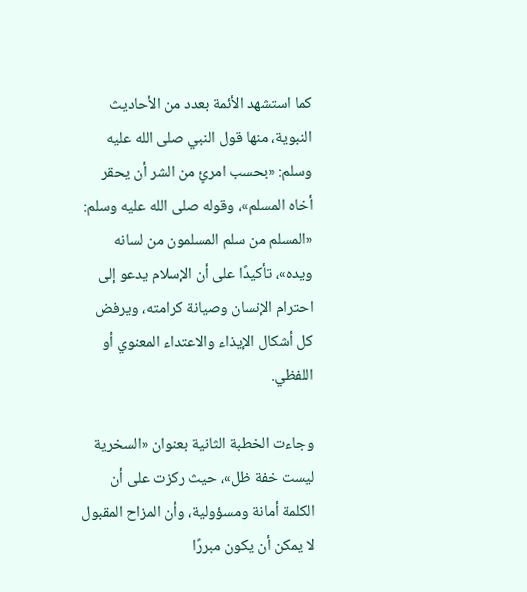كما استشهد الأئمة بعدد من الأحاديث النبوية، منها قول النبي صلى الله عليه وسلم: «بحسب امرئٍ من الشر أن يحقر أخاه المسلم»، وقوله صلى الله عليه وسلم: «المسلم من سلم المسلمون من لسانه ويده»، تأكيدًا على أن الإسلام يدعو إلى احترام الإنسان وصيانة كرامته، ويرفض كل أشكال الإيذاء والاعتداء المعنوي أو اللفظي.

وجاءت الخطبة الثانية بعنوان «السخرية ليست خفة ظل»، حيث ركزت على أن الكلمة أمانة ومسؤولية، وأن المزاح المقبول لا يمكن أن يكون مبررًا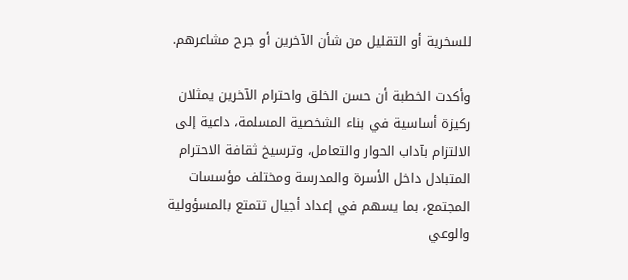للسخرية أو التقليل من شأن الآخرين أو جرح مشاعرهم.

وأكدت الخطبة أن حسن الخلق واحترام الآخرين يمثلان ركيزة أساسية في بناء الشخصية المسلمة، داعية إلى الالتزام بآداب الحوار والتعامل، وترسيخ ثقافة الاحترام المتبادل داخل الأسرة والمدرسة ومختلف مؤسسات المجتمع، بما يسهم في إعداد أجيال تتمتع بالمسؤولية والوعي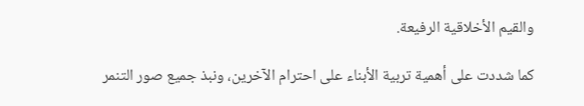والقيم الأخلاقية الرفيعة.

كما شددت على أهمية تربية الأبناء على احترام الآخرين، ونبذ جميع صور التنمر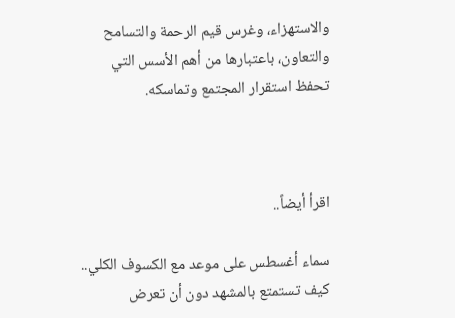والاستهزاء، وغرس قيم الرحمة والتسامح والتعاون، باعتبارها من أهم الأسس التي تحفظ استقرار المجتمع وتماسكه.



اقرأ أيضاً..

سماء أغسطس على موعد مع الكسوف الكلي.. كيف تستمتع بالمشهد دون أن تعرض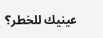عينيك للخطر؟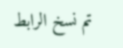تم نسخ الرابط